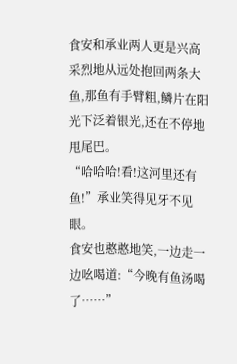食安和承业两人更是兴高采烈地从远处抱回两条大鱼,那鱼有手臂粗,鳞片在阳光下泛着银光,还在不停地甩尾巴。
“哈哈哈!看!这河里还有鱼!”承业笑得见牙不见眼。
食安也憨憨地笑,一边走一边吆喝道:“今晚有鱼汤喝了……”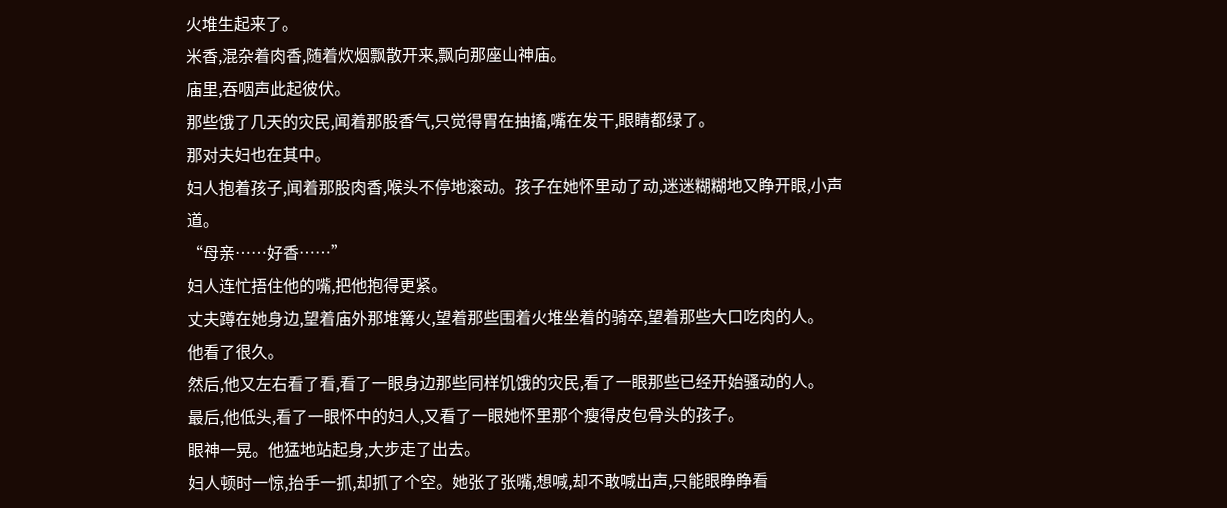火堆生起来了。
米香,混杂着肉香,随着炊烟飘散开来,飘向那座山神庙。
庙里,吞咽声此起彼伏。
那些饿了几天的灾民,闻着那股香气,只觉得胃在抽搐,嘴在发干,眼睛都绿了。
那对夫妇也在其中。
妇人抱着孩子,闻着那股肉香,喉头不停地滚动。孩子在她怀里动了动,迷迷糊糊地又睁开眼,小声道。
“母亲……好香……”
妇人连忙捂住他的嘴,把他抱得更紧。
丈夫蹲在她身边,望着庙外那堆篝火,望着那些围着火堆坐着的骑卒,望着那些大口吃肉的人。
他看了很久。
然后,他又左右看了看,看了一眼身边那些同样饥饿的灾民,看了一眼那些已经开始骚动的人。
最后,他低头,看了一眼怀中的妇人,又看了一眼她怀里那个瘦得皮包骨头的孩子。
眼神一晃。他猛地站起身,大步走了出去。
妇人顿时一惊,抬手一抓,却抓了个空。她张了张嘴,想喊,却不敢喊出声,只能眼睁睁看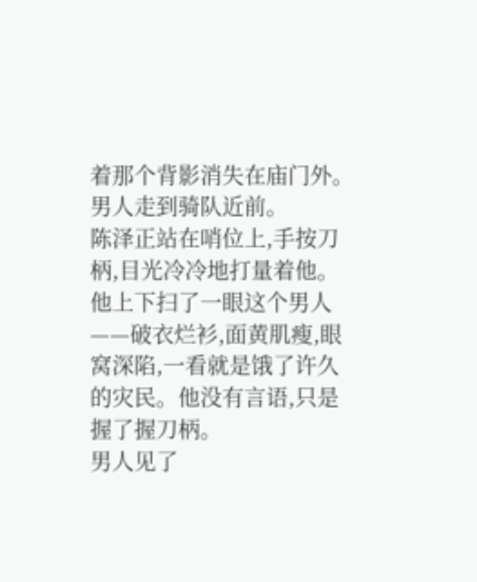着那个背影消失在庙门外。
男人走到骑队近前。
陈泽正站在哨位上,手按刀柄,目光冷冷地打量着他。
他上下扫了一眼这个男人——破衣烂衫,面黄肌瘦,眼窝深陷,一看就是饿了许久的灾民。他没有言语,只是握了握刀柄。
男人见了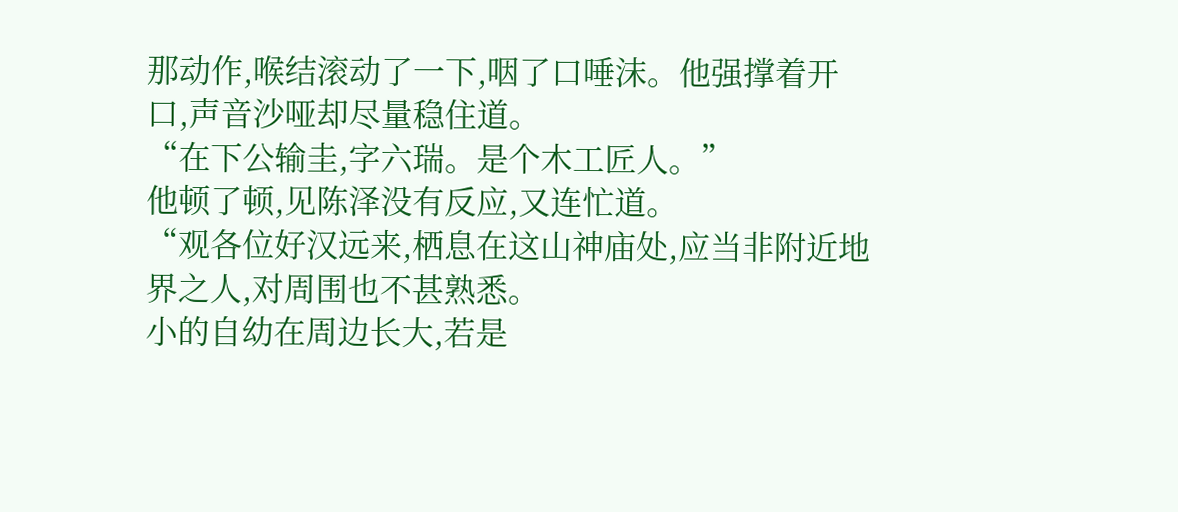那动作,喉结滚动了一下,咽了口唾沫。他强撑着开口,声音沙哑却尽量稳住道。
“在下公输圭,字六瑞。是个木工匠人。”
他顿了顿,见陈泽没有反应,又连忙道。
“观各位好汉远来,栖息在这山神庙处,应当非附近地界之人,对周围也不甚熟悉。
小的自幼在周边长大,若是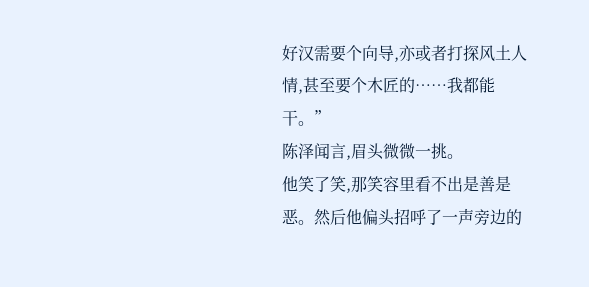好汉需要个向导,亦或者打探风土人情,甚至要个木匠的……我都能干。”
陈泽闻言,眉头微微一挑。
他笑了笑,那笑容里看不出是善是恶。然后他偏头招呼了一声旁边的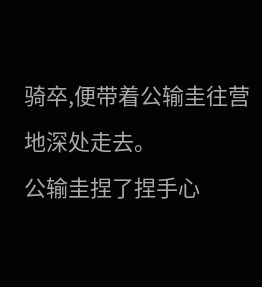骑卒,便带着公输圭往营地深处走去。
公输圭捏了捏手心